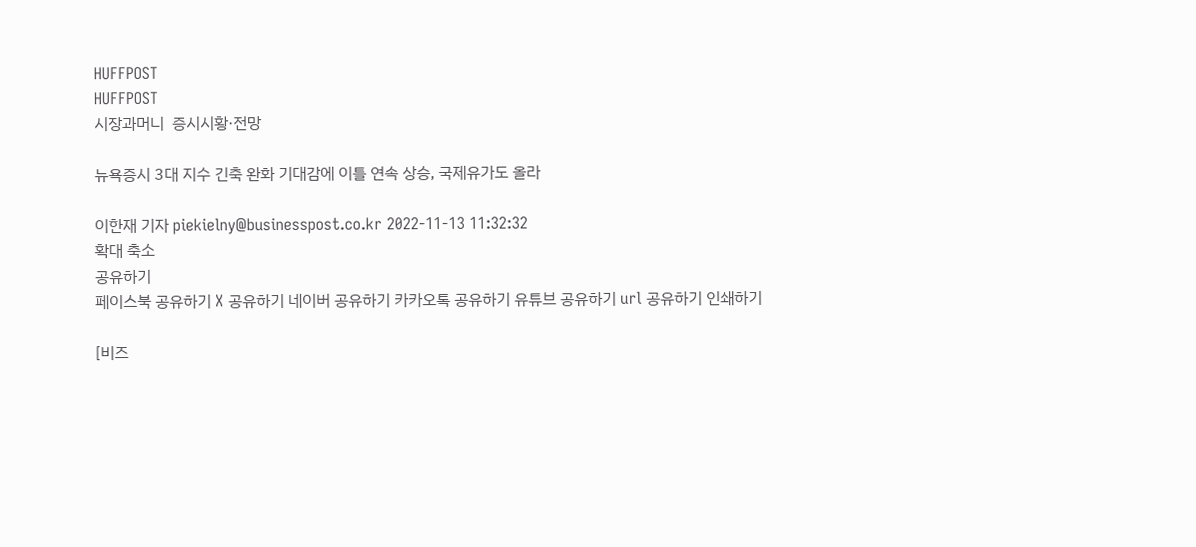HUFFPOST
HUFFPOST
시장과머니  증시시황·전망

뉴욕증시 3대 지수 긴축 완화 기대감에 이틀 연속 상승, 국제유가도 올라

이한재 기자 piekielny@businesspost.co.kr 2022-11-13 11:32:32
확대 축소
공유하기
페이스북 공유하기 X 공유하기 네이버 공유하기 카카오톡 공유하기 유튜브 공유하기 url 공유하기 인쇄하기

[비즈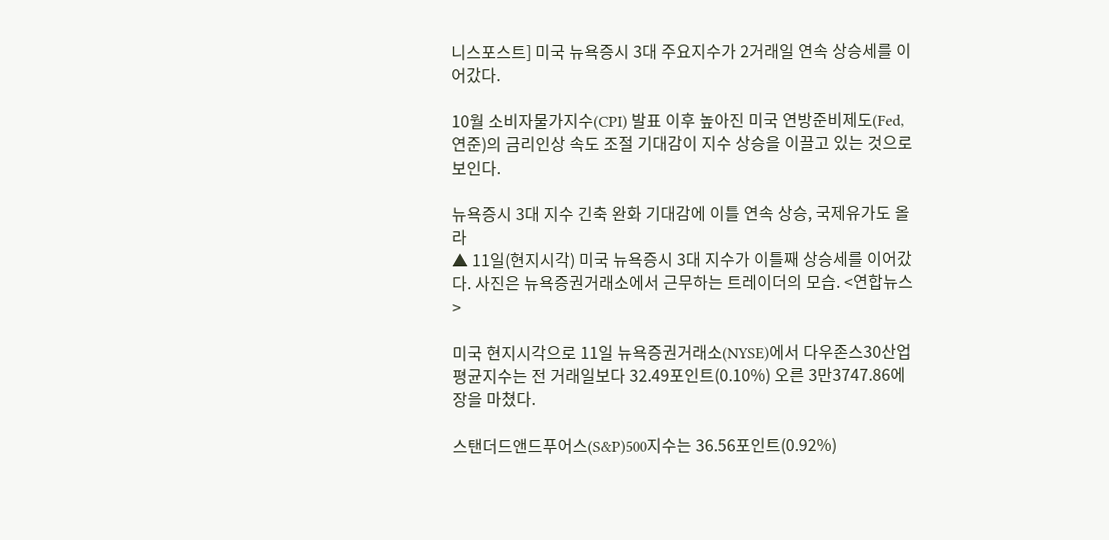니스포스트] 미국 뉴욕증시 3대 주요지수가 2거래일 연속 상승세를 이어갔다.

10월 소비자물가지수(CPI) 발표 이후 높아진 미국 연방준비제도(Fed,연준)의 금리인상 속도 조절 기대감이 지수 상승을 이끌고 있는 것으로 보인다.

뉴욕증시 3대 지수 긴축 완화 기대감에 이틀 연속 상승, 국제유가도 올라
▲ 11일(현지시각) 미국 뉴욕증시 3대 지수가 이틀째 상승세를 이어갔다. 사진은 뉴욕증권거래소에서 근무하는 트레이더의 모습. <연합뉴스>

미국 현지시각으로 11일 뉴욕증권거래소(NYSE)에서 다우존스30산업평균지수는 전 거래일보다 32.49포인트(0.10%) 오른 3만3747.86에 장을 마쳤다.

스탠더드앤드푸어스(S&P)500지수는 36.56포인트(0.92%)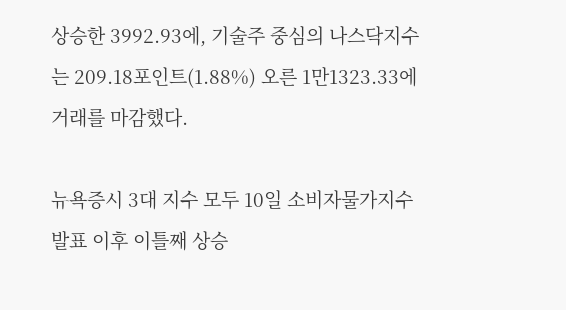상승한 3992.93에, 기술주 중심의 나스닥지수는 209.18포인트(1.88%) 오른 1만1323.33에 거래를 마감했다.

뉴욕증시 3대 지수 모두 10일 소비자물가지수 발표 이후 이틀째 상승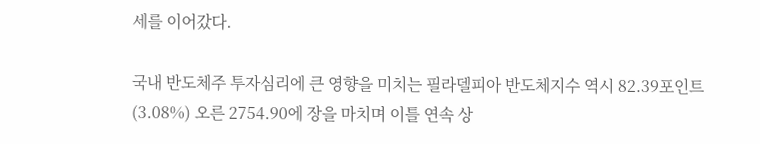세를 이어갔다.

국내 반도체주 투자심리에 큰 영향을 미치는 필라델피아 반도체지수 역시 82.39포인트(3.08%) 오른 2754.90에 장을 마치며 이틀 연속 상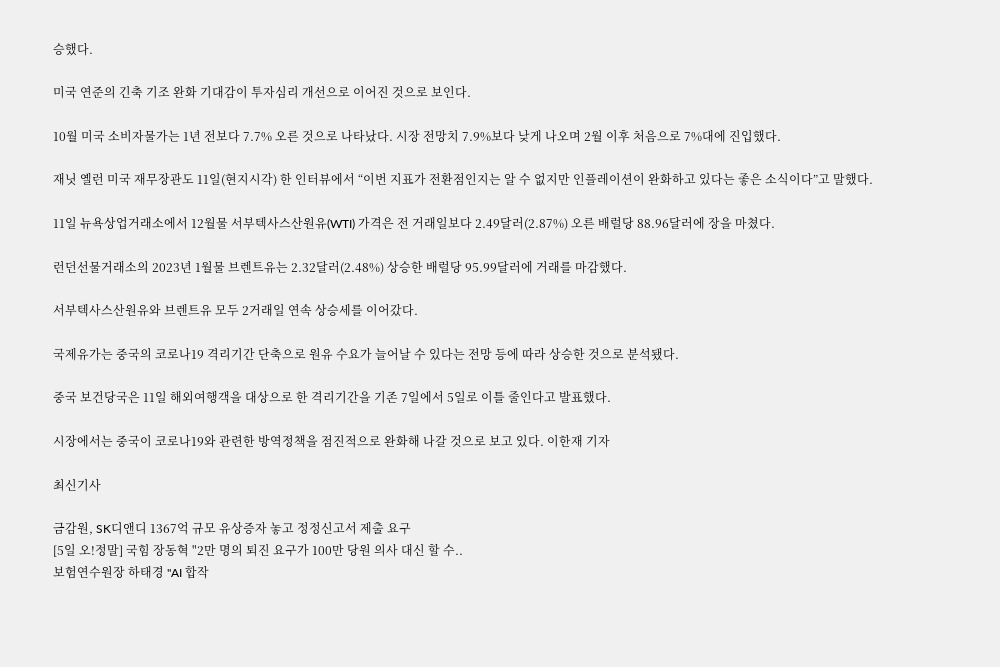승했다.

미국 연준의 긴축 기조 완화 기대감이 투자심리 개선으로 이어진 것으로 보인다.

10월 미국 소비자물가는 1년 전보다 7.7% 오른 것으로 나타났다. 시장 전망치 7.9%보다 낮게 나오며 2월 이후 처음으로 7%대에 진입했다.

재닛 옐런 미국 재무장관도 11일(현지시각) 한 인터뷰에서 “이번 지표가 전환점인지는 알 수 없지만 인플레이션이 완화하고 있다는 좋은 소식이다”고 말했다.

11일 뉴욕상업거래소에서 12월물 서부텍사스산원유(WTI) 가격은 전 거래일보다 2.49달러(2.87%) 오른 배럴당 88.96달러에 장을 마쳤다.

런던선물거래소의 2023년 1월물 브렌트유는 2.32달러(2.48%) 상승한 배럴당 95.99달러에 거래를 마감했다.

서부텍사스산원유와 브렌트유 모두 2거래일 연속 상승세를 이어갔다.

국제유가는 중국의 코로나19 격리기간 단축으로 원유 수요가 늘어날 수 있다는 전망 등에 따라 상승한 것으로 분석됐다.

중국 보건당국은 11일 해외여행객을 대상으로 한 격리기간을 기존 7일에서 5일로 이틀 줄인다고 발표했다.

시장에서는 중국이 코로나19와 관련한 방역정책을 점진적으로 완화해 나갈 것으로 보고 있다. 이한재 기자

최신기사

금감원, SK디앤디 1367억 규모 유상증자 놓고 정정신고서 제출 요구
[5일 오!정말] 국힘 장동혁 "2만 명의 퇴진 요구가 100만 당원 의사 대신 할 수..
보험연수원장 하태경 "AI 합작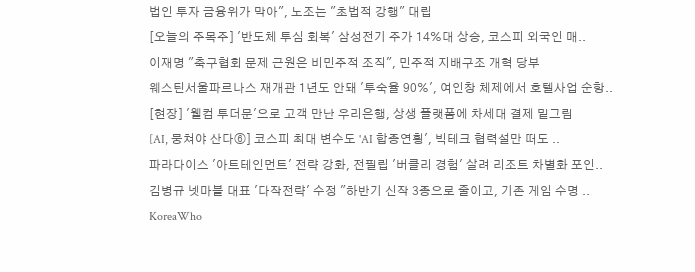법인 투자 금융위가 막아", 노조는 "초법적 강행" 대립
[오늘의 주목주] '반도체 투심 회복' 삼성전기 주가 14%대 상승, 코스피 외국인 매..
이재명 "축구협회 문제 근원은 비민주적 조직", 민주적 지배구조 개혁 당부
웨스틴서울파르나스 재개관 1년도 안돼 '투숙율 90%', 여인창 체제에서 호텔사업 순항..
[현장] '웰컴 투더문'으로 고객 만난 우리은행, 상생 플랫폼에 차세대 결제 밑그림
[AI, 뭉쳐야 산다⑥] 코스피 최대 변수도 'AI 합종연횡', 빅테크 협력설만 떠도 ..
파라다이스 '아트테인먼트' 전략 강화, 전필립 '버클리 경험' 살려 리조트 차별화 포인..
김병규 넷마블 대표 '다작전략' 수정 "하반기 신작 3종으로 줄이고, 기존 게임 수명 ..
KoreaWho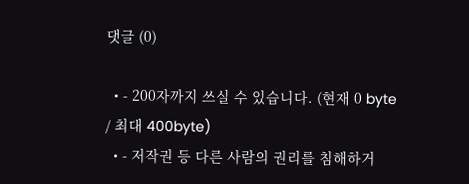댓글 (0)

  • - 200자까지 쓰실 수 있습니다. (현재 0 byte / 최대 400byte)
  • - 저작권 등 다른 사람의 권리를 침해하거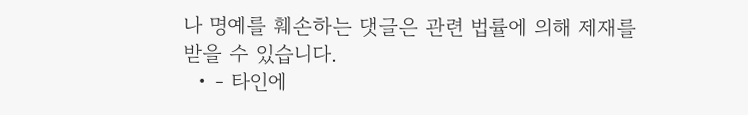나 명예를 훼손하는 댓글은 관련 법률에 의해 제재를 받을 수 있습니다.
  • - 타인에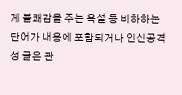게 불쾌감을 주는 욕설 등 비하하는 단어가 내용에 포함되거나 인신공격성 글은 관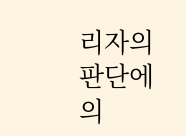리자의 판단에 의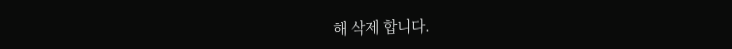해 삭제 합니다.